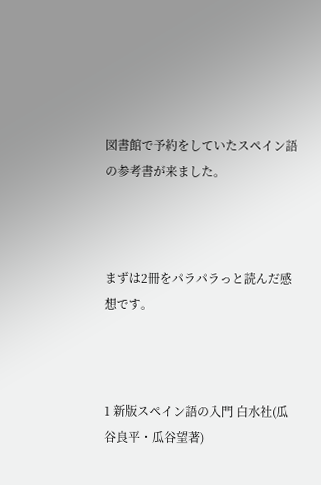図書館で予約をしていたスペイン語の参考書が来ました。



まずは2冊をパラパラっと読んだ感想です。



1 新版スペイン語の入門 白水社(瓜谷良平・瓜谷望著)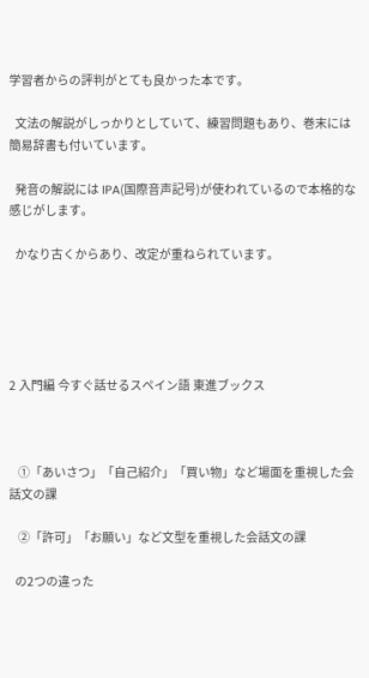学習者からの評判がとても良かった本です。

  文法の解説がしっかりとしていて、練習問題もあり、巻末には簡易辞書も付いています。

  発音の解説には IPA(国際音声記号)が使われているので本格的な感じがします。

  かなり古くからあり、改定が重ねられています。





2 入門編 今すぐ話せるスペイン語 東進ブックス



   ①「あいさつ」「自己紹介」「買い物」など場面を重視した会話文の課

   ②「許可」「お願い」など文型を重視した会話文の課

  の2つの違った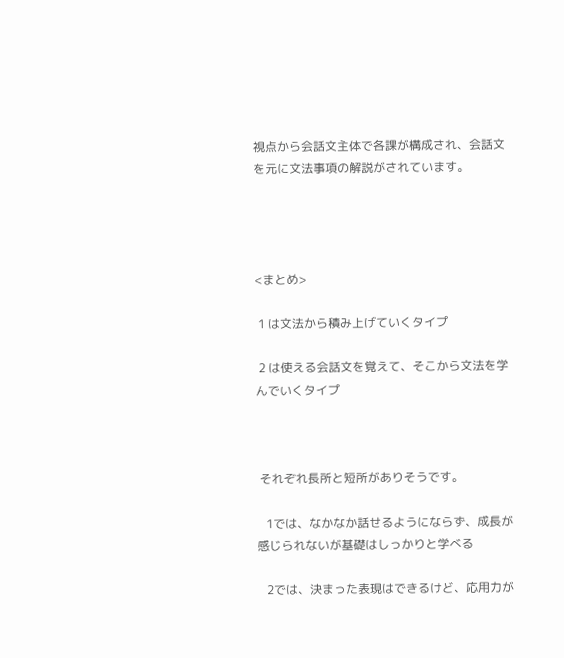視点から会話文主体で各課が構成され、会話文を元に文法事項の解説がされています。




<まとめ>

 1 は文法から積み上げていくタイプ

 2 は使える会話文を覚えて、そこから文法を学んでいくタイプ



 それぞれ長所と短所がありそうです。

   1では、なかなか話せるようにならず、成長が感じられないが基礎はしっかりと学べる

   2では、決まった表現はできるけど、応用力が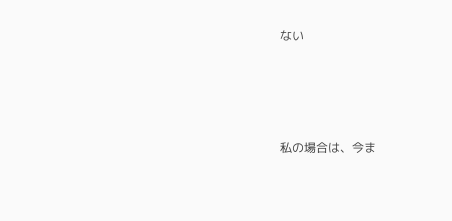ない





私の場合は、今ま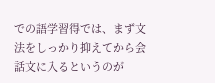での語学習得では、まず文法をしっかり抑えてから会話文に入るというのが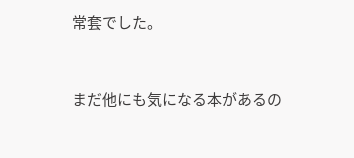常套でした。



まだ他にも気になる本があるの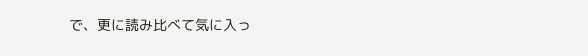で、更に読み比べて気に入っ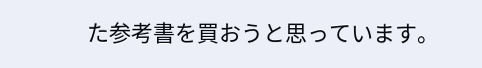た参考書を買おうと思っています。